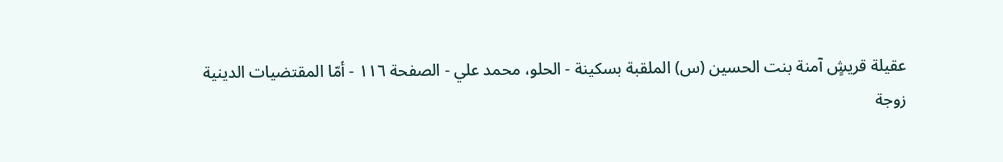عقيلة قريشٍ آمنة بنت الحسين (س) الملقبة بسكينة - الحلو، محمد علي - الصفحة ١١٦ - أمّا المقتضيات الدينية
زوجة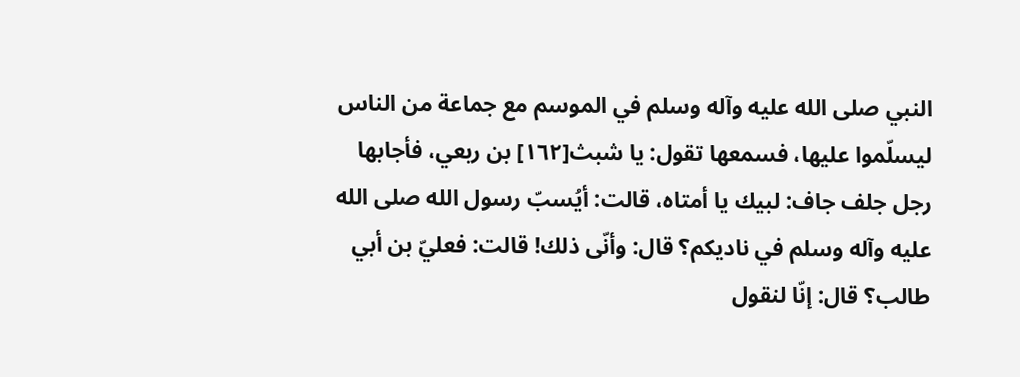النبي صلى الله عليه وآله وسلم في الموسم مع جماعة من الناس ليسلّموا عليها، فسمعها تقول: يا شبث[١٦٢] بن ربعي، فأجابها رجل جلف جاف: لبيك يا أمتاه، قالت: أيُسبّ رسول الله صلى الله عليه وآله وسلم في ناديكم؟ قال: وأنّى ذلك! قالت: فعليّ بن أبي طالب؟ قال: إنّا لنقول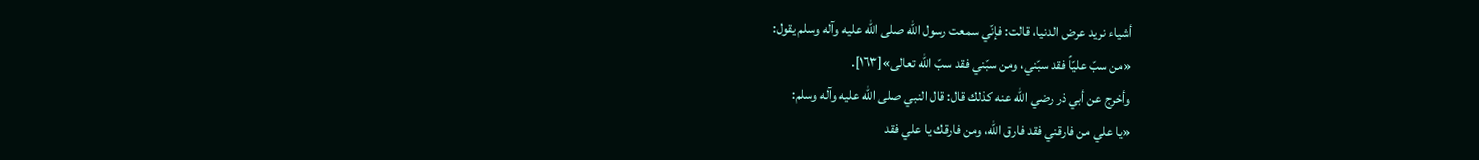أشياء نريد عرض الدنيا، قالت: فإنّي سمعت رسول الله صلى الله عليه وآله وسلم يقول:
«من سبّ عليّاً فقد سبّني، ومن سبّني فقد سبّ الله تعالى»[١٦٣].
وأخرج عن أبي ذر رضي الله عنه كذلك قال: قال النبي صلى الله عليه وآله وسلم:
«يا علي من فارقني فقد فارق الله، ومن فارقك يا علي فقد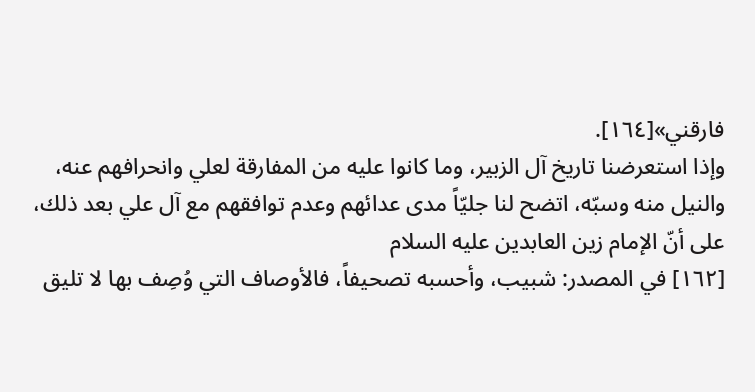فارقني»[١٦٤].
وإذا استعرضنا تاريخ آل الزبير، وما كانوا عليه من المفارقة لعلي وانحرافهم عنه، والنيل منه وسبّه، اتضح لنا جليّاً مدى عدائهم وعدم توافقهم مع آل علي بعد ذلك، على أنّ الإمام زين العابدين عليه السلام
[١٦٢] في المصدر: شبيب، وأحسبه تصحيفاً، فالأوصاف التي وُصِف بها لا تليق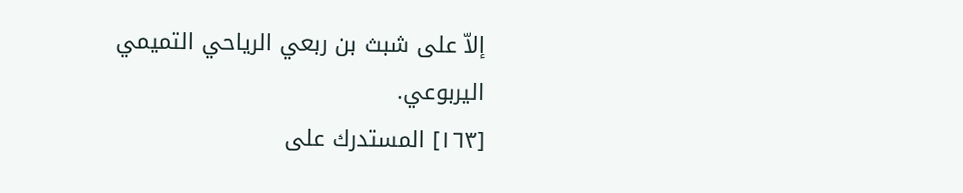إلاّ على شبث بن ربعي الرياحي التميمي اليربوعي.
[١٦٣] المستدرك على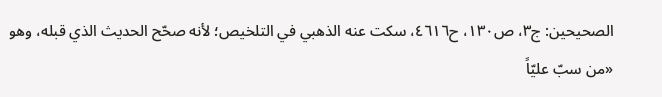الصحيحين: ج٣، ص١٣٠، ح٤٦١٦، سكت عنه الذهبي في التلخيص؛ لأنه صحّح الحديث الذي قبله، وهو «من سبّ عليّاً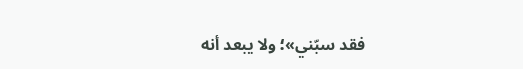فقد سبّني»؛ ولا يبعد أنه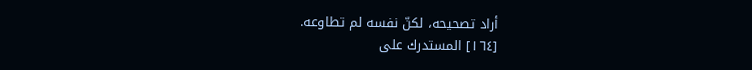أراد تصحيحه، لكنّ نفسه لم تطاوعه.
[١٦٤] المستدرك على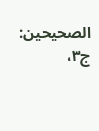الصحيحين: ج٣،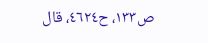ص١٣٣، ح٤٦٢٤، قال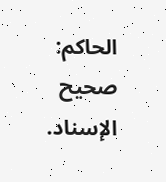الحاكم: صحيح الإسناد.